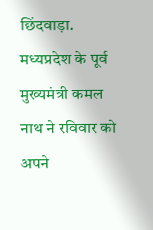छिंदवाड़ा. मध्यप्रदेश के पूर्व मुख्यमंत्री कमल नाथ ने रविवार को अपने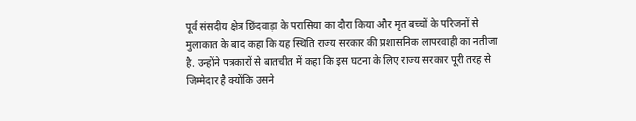पूर्व संसदीय क्षेत्र छिंदवाड़ा के परासिया का दौरा किया और मृत बच्चों के परिजनों से मुलाकात के बाद कहा कि यह स्थिति राज्य सरकार की प्रशासनिक लापरवाही का नतीजा है. उन्होंने पत्रकारों से बातचीत में कहा कि इस घटना के लिए राज्य सरकार पूरी तरह से जिम्मेदार है क्योंकि उसने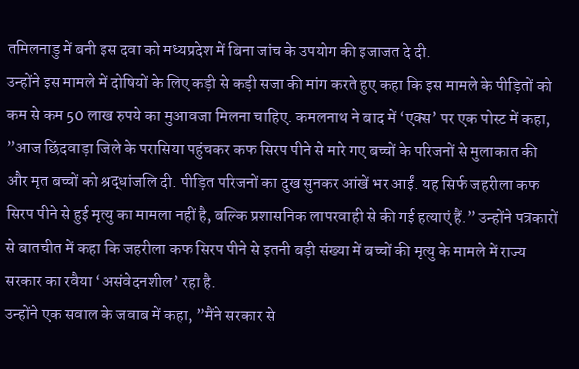तमिलनाडु में बनी इस दवा को मध्यप्रदेश में बिना जांच के उपयोग की इजाजत दे दी.
उन्होंने इस मामले में दोषियों के लिए कड़ी से कड़ी सजा की मांग करते हुए कहा कि इस मामले के पीड़ितों को कम से कम 50 लाख रुपये का मुआवजा मिलना चाहिए. कमलनाथ ने बाद में ‘एक्स’ पर एक पोस्ट में कहा, ”आज छिंदवाड़ा जिले के परासिया पहुंचकर कफ सिरप पीने से मारे गए बच्चों के परिजनों से मुलाकात की और मृत बच्चों को श्रद्धांजलि दी. पीड़ित परिजनों का दुख सुनकर आंखें भर आईं. यह सिर्फ जहरीला कफ सिरप पीने से हुई मृत्यु का मामला नहीं है, बल्कि प्रशासनिक लापरवाही से की गई हत्याएं हैं.” उन्होंने पत्रकारों से बातचीत में कहा कि जहरीला कफ सिरप पीने से इतनी बड़ी संख्या में बच्चों की मृत्यु के मामले में राज्य सरकार का रवैया ‘असंवेदनशील’ रहा है.
उन्होंने एक सवाल के जवाब में कहा, ”मैंने सरकार से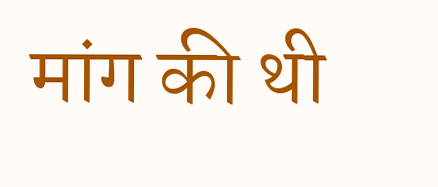मांग की थी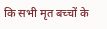कि सभी मृत बच्चों के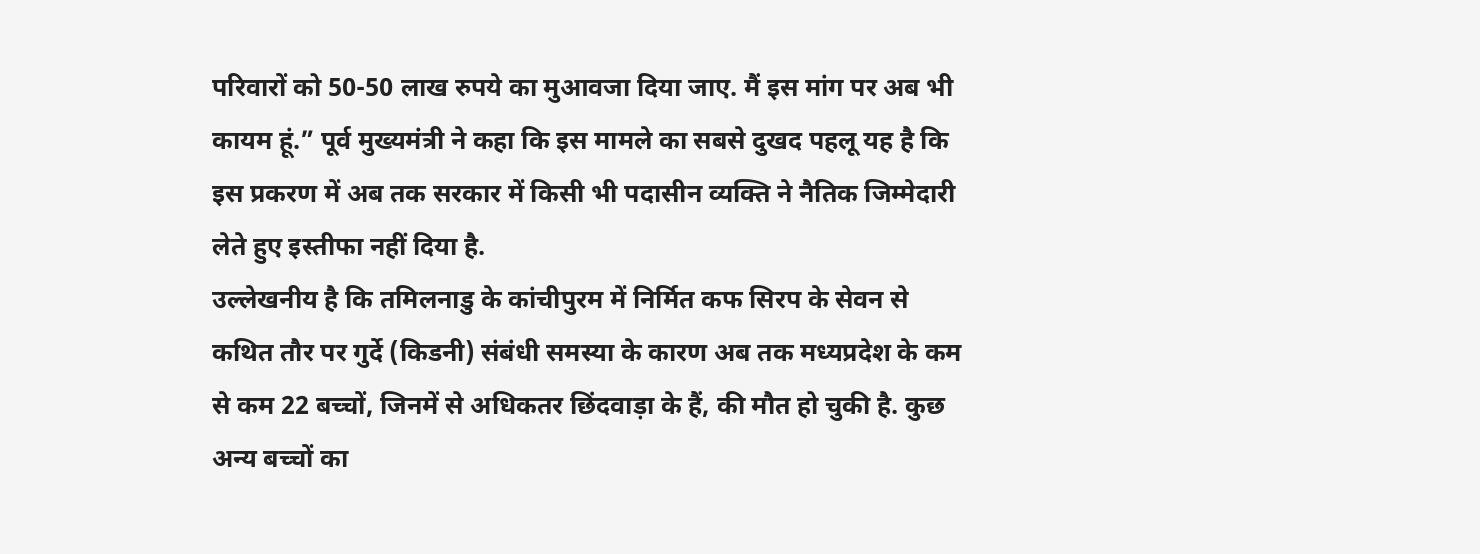परिवारों को 50-50 लाख रुपये का मुआवजा दिया जाए. मैं इस मांग पर अब भी कायम हूं.” पूर्व मुख्यमंत्री ने कहा कि इस मामले का सबसे दुखद पहलू यह है कि इस प्रकरण में अब तक सरकार में किसी भी पदासीन व्यक्ति ने नैतिक जिम्मेदारी लेते हुए इस्तीफा नहीं दिया है.
उल्लेखनीय है कि तमिलनाडु के कांचीपुरम में निर्मित कफ सिरप के सेवन से कथित तौर पर गुर्दे (किडनी) संबंधी समस्या के कारण अब तक मध्यप्रदेश के कम से कम 22 बच्चों, जिनमें से अधिकतर छिंदवाड़ा के हैं, की मौत हो चुकी है. कुछ अन्य बच्चों का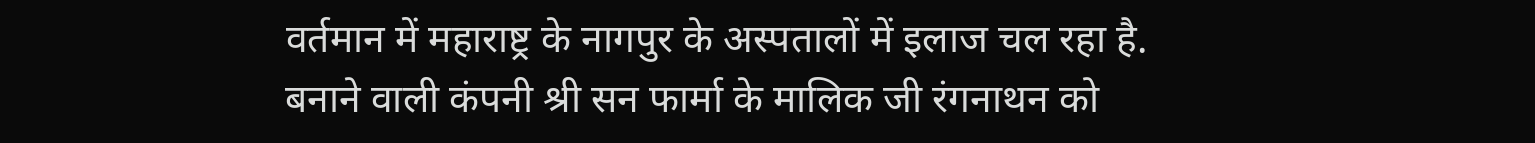वर्तमान में महाराष्ट्र के नागपुर के अस्पतालों में इलाज चल रहा है. बनाने वाली कंपनी श्री सन फार्मा के मालिक जी रंगनाथन को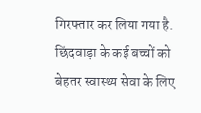गिरफ्तार कर लिया गया है.
छिंदवाड़ा के कई बच्चों को बेहतर स्वास्थ्य सेवा के लिए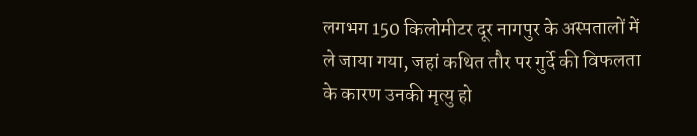लगभग 150 किलोमीटर दूर नागपुर के अस्पतालों में ले जाया गया, जहां कथित तौर पर गुर्दे की विफलता के कारण उनकी मृत्यु हो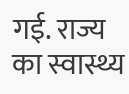गई. राज्य का स्वास्थ्य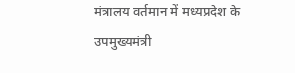मंत्रालय वर्तमान में मध्यप्रदेश के उपमुख्यमंत्री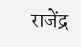राजेंद्र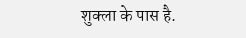शुक्ला के पास है.